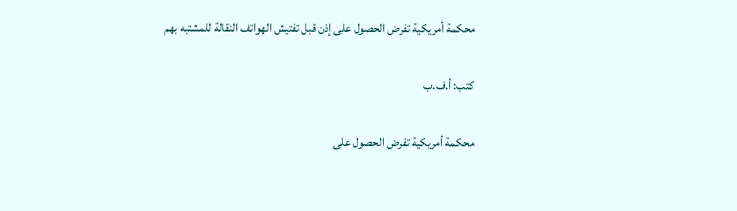محكمة أمريكية تفرض الحصول على إذن قبل تفتيش الهواتف النقالة للمشتبه بهم

كتب: أ.ف.ب

محكمة أمريكية تفرض الحصول على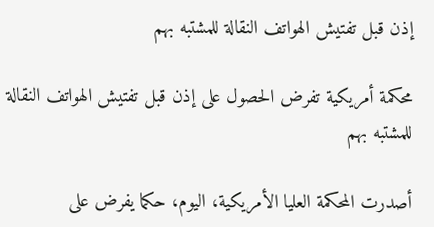إذن قبل تفتيش الهواتف النقالة للمشتبه بهم

محكمة أمريكية تفرض الحصول على إذن قبل تفتيش الهواتف النقالة للمشتبه بهم

أصدرت المحكمة العليا الأمريكية، اليوم، حكما يفرض على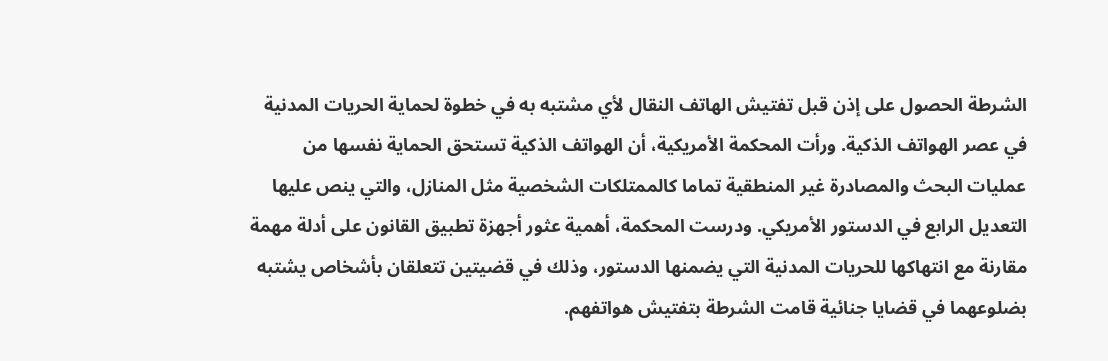الشرطة الحصول على إذن قبل تفتيش الهاتف النقال لأي مشتبه به في خطوة لحماية الحريات المدنية في عصر الهواتف الذكية. ورأت المحكمة الأمريكية، أن الهواتف الذكية تستحق الحماية نفسها من عمليات البحث والمصادرة غير المنطقية تماما كالممتلكات الشخصية مثل المنازل، والتي ينص عليها التعديل الرابع في الدستور الأمريكي. ودرست المحكمة، أهمية عثور أجهزة تطبيق القانون على أدلة مهمة مقارنة مع انتهاكها للحريات المدنية التي يضمنها الدستور، وذلك في قضيتين تتعلقان بأشخاص يشتبه بضلوعهما في قضايا جنائية قامت الشرطة بتفتيش هواتفهم.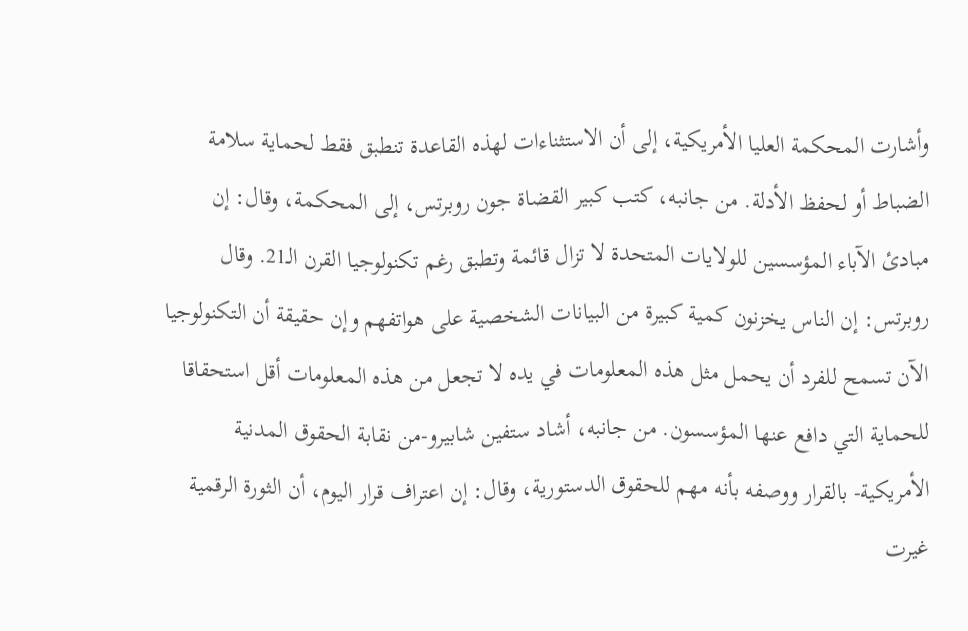وأشارت المحكمة العليا الأمريكية، إلى أن الاستثناءات لهذه القاعدة تنطبق فقط لحماية سلامة الضباط أو لحفظ الأدلة. من جانبه، كتب كبير القضاة جون روبرتس، إلى المحكمة، وقال: إن مبادئ الآباء المؤسسين للولايات المتحدة لا تزال قائمة وتطبق رغم تكنولوجيا القرن الـ21. وقال روبرتس: إن الناس يخزنون كمية كبيرة من البيانات الشخصية على هواتفهم وإن حقيقة أن التكنولوجيا الآن تسمح للفرد أن يحمل مثل هذه المعلومات في يده لا تجعل من هذه المعلومات أقل استحقاقا للحماية التي دافع عنها المؤسسون. من جانبه، أشاد ستفين شابيرو-من نقابة الحقوق المدنية الأمريكية- بالقرار ووصفه بأنه مهم للحقوق الدستورية، وقال: إن اعتراف قرار اليوم، أن الثورة الرقمية غيرت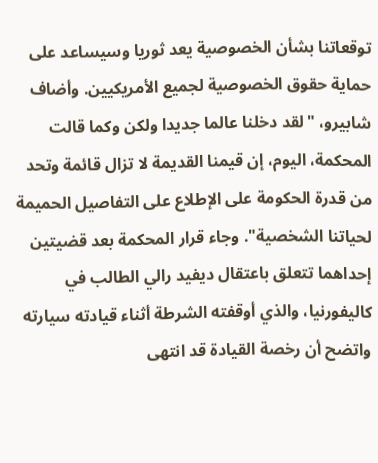توقعاتنا بشأن الخصوصية يعد ثوريا وسيساعد على حماية حقوق الخصوصية لجميع الأمريكيين. وأضاف شابيرو، "لقد دخلنا عالما جديدا ولكن وكما قالت المحكمة، اليوم، إن قيمنا القديمة لا تزال قائمة وتحد من قدرة الحكومة على الإطلاع على التفاصيل الحميمة لحياتنا الشخصية". وجاء قرار المحكمة بعد قضيتين إحداهما تتعلق باعتقال ديفيد رالي الطالب في كاليفورنيا، والذي أوقفته الشرطة أثناء قيادته سيارته واتضح أن رخصة القيادة قد انتهى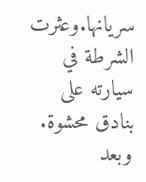سريانها.وعثرت الشرطة في سيارته على بنادق محشوة. وبعد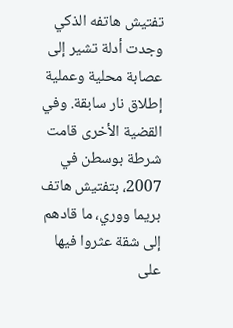تفتيش هاتفه الذكي وجدت أدلة تشير إلى عصابة محلية وعملية إطلاق نار سابقة. وفي القضية الأخرى قامت شرطة بوسطن في 2007، بتفتيش هاتف بريما ووري، ما قادهم إلى شقة عثروا فيها على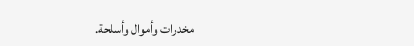مخدرات وأموال وأسلحة.